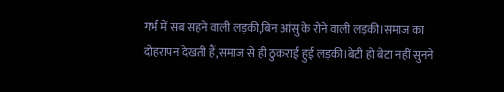गर्भ में सब सहने वाली लड़की,बिन आंसु के रोने वाली लड़की।समाज का दोहरापन देखती हैं,समाज से ही ठुकराई हुई लड़की।बेटी हो बेटा नहीं सुनने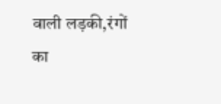वाली लड़की,रंगों का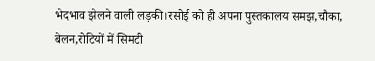भेदभाव झेलने वाली लड़की।रसोई को ही अपना पुस्तकालय समझ,चौका, बेलन,रोटियों में सिमटी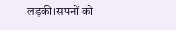लड़की।सपनों को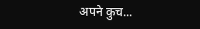अपने कुच...